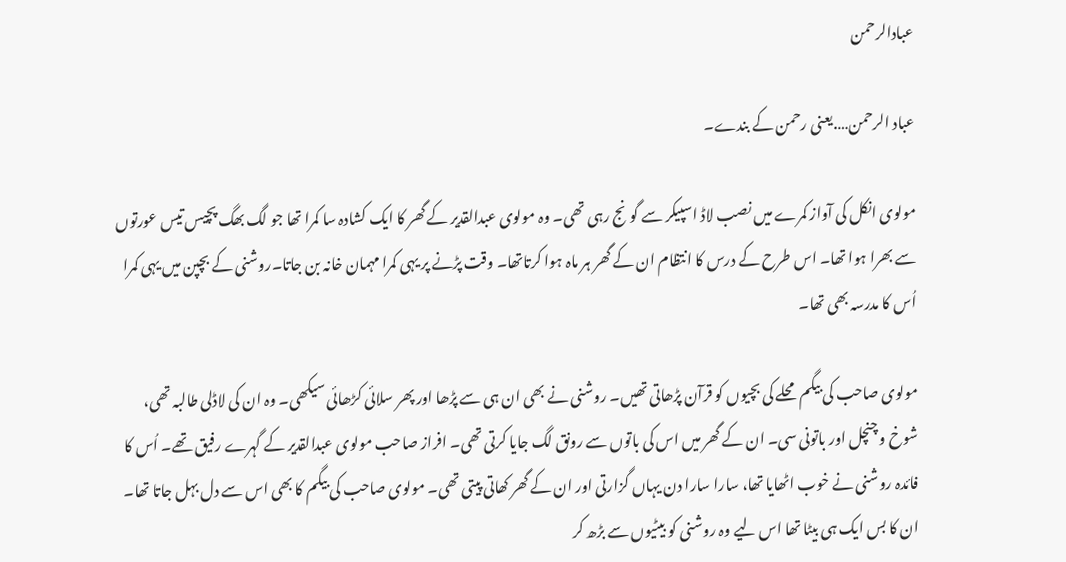عبادالرحمن

عباد الرحمن….یعنی رحمن کے بندے۔

مولوی انکل کی آواز کمرے میں نصب لاڈ اسپیکر سے گونج رہی تھی۔ وہ مولوی عبدالقدیر کے گھر کا ایک کشادہ سا کمرا تھا جو لگ بھگ پچیس تیس عورتوں سے بھرا ہوا تھا۔ اس طرح کے درس کا انتظام ان کے گھر ہر ماہ ہوا کرتاتھا۔ وقت پڑنے پر یہی کمرا مہمان خانہ بن جاتا۔روشنی کے بچپن میں یہی کمرا اُس کا مدرسہ بھی تھا۔

مولوی صاحب کی بیگم محلے کی بچیوں کو قرآن پڑھاتی تھیں۔ روشنی نے بھی ان ہی سے پڑھا اور پھر سلائی کڑھائی سیکھی۔ وہ ان کی لاڈلی طالبہ تھی، شوخ و چنچل اور باتونی سی۔ ان کے گھر میں اس کی باتوں سے رونق لگ جایا کرتی تھی۔ افراز صاحب مولوی عبدالقدیر کے گہرے رفیق تھے۔ اُس کا فائدہ روشنی نے خوب اٹھایا تھا، سارا سارا دن یہاں گزارتی اور ان کے گھر کھاتی پیتی تھی۔ مولوی صاحب کی بیگم کا بھی اس سے دل بہل جاتا تھا۔ ان کا بس ایک ہی بیٹا تھا اس لیے وہ روشنی کو بیٹیوں سے بڑھ کر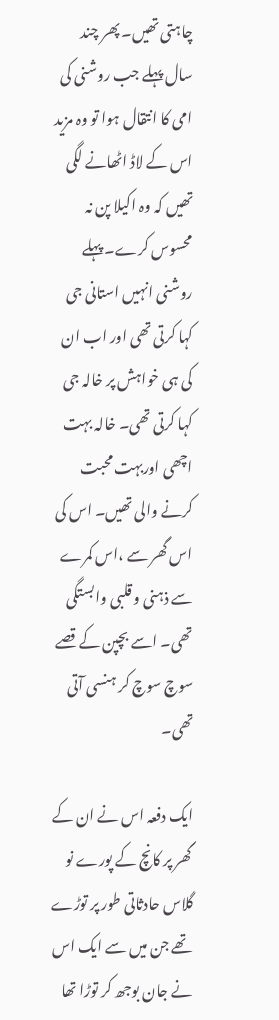چاہتی تھیں۔ پھر چند سال پہلے جب روشنی کی امی کا انتقال ہوا تو وہ مزید اس کے لاڈ اٹھانے لگی تھیں کہ وہ اکیلا پن نہ محسوس کرے۔ پہلے روشنی انہیں استانی جی کہا کرتی تھی اور اب ان کی ہی خواہش پر خالہ جی کہا کرتی تھی۔ خالہ بہت اچھی اوربہت محبت کرنے والی تھیں۔ اس کی اس گھر سے ،اس کمرے سے ذہنی و قلبی وابستگی تھی۔ اسے بچپن کے قصے سوچ سوچ کر ہنسی آتی تھی۔

ایک دفعہ اس نے ان کے گھر پر کانچ کے پورے نو گلاس حادثاتی طور پر توڑے تھے جن میں سے ایک اس نے جان بوجھ کر توڑا تھا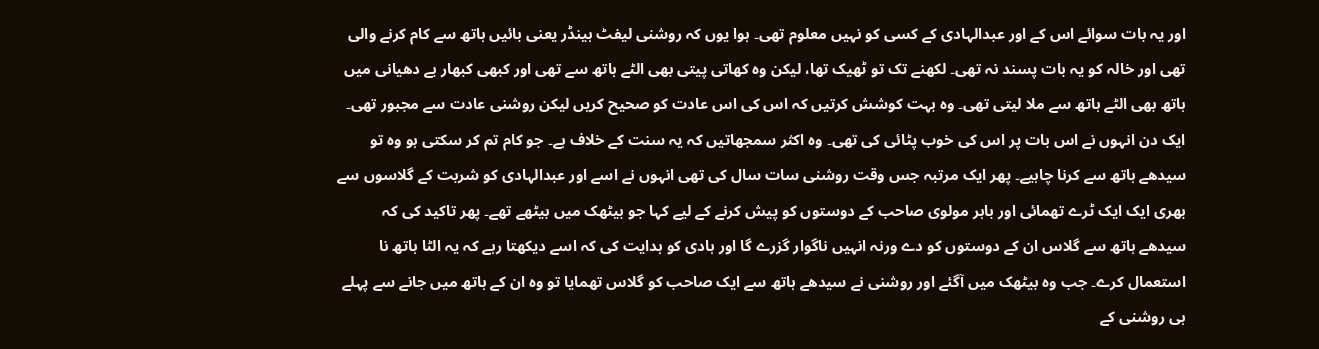اور یہ بات سوائے اس کے اور عبدالہادی کے کسی کو نہیں معلوم تھی۔ ہوا یوں کہ روشنی لیفٹ ہینڈر یعنی بائیں ہاتھ سے کام کرنے والی تھی اور خالہ کو یہ بات پسند نہ تھی۔ لکھنے تک تو ٹھیک تھا، لیکن وہ کھاتی پیتی بھی الٹے ہاتھ سے تھی اور کبھی کبھار بے دھیانی میں ہاتھ بھی الٹے ہاتھ سے ملا لیتی تھی۔ وہ بہت کوشش کرتیں کہ اس کی اس عادت کو صحیح کریں لیکن روشنی عادت سے مجبور تھی۔ ایک دن انہوں نے اس بات پر اس کی خوب پٹائی کی تھی۔ وہ اکثر سمجھاتیں کہ یہ سنت کے خلاف ہے۔ جو کام تم کر سکتی ہو وہ تو سیدھے ہاتھ سے کرنا چاہیے۔ پھر ایک مرتبہ جس وقت روشنی سات سال کی تھی انہوں نے اسے اور عبدالہادی کو شربت کے گلاسوں سے بھری ایک ایک ٹرے تھمائی اور باہر مولوی صاحب کے دوستوں کو پیش کرنے کے لیے کہا جو بیٹھک میں بیٹھے تھے۔ پھر تاکید کی کہ سیدھے ہاتھ سے گلاس ان کے دوستوں کو دے ورنہ انہیں ناگوار گزرے گا اور ہادی کو ہدایت کی کہ اسے دیکھتا رہے کہ یہ الٹا ہاتھ نا استعمال کرے۔ جب وہ بیٹھک میں آگئے اور روشنی نے سیدھے ہاتھ سے ایک صاحب کو گلاس تھمایا تو وہ ان کے ہاتھ میں جانے سے پہلے ہی روشنی کے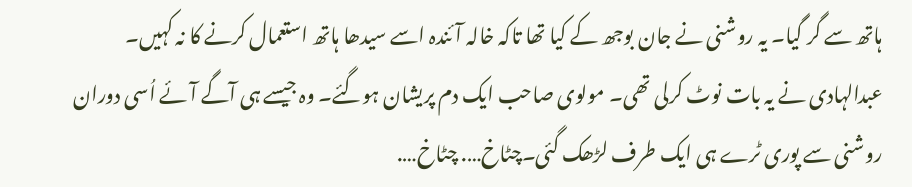ہاتھ سے گر گیا۔ یہ روشنی نے جان بوجھ کے کیا تھا تاکہ خالہ آئندہ اسے سیدھا ہاتھ استعمال کرنے کا نہ کہیں۔ عبدالہادی نے یہ بات نوٹ کرلی تھی۔ مولوی صاحب ایک دم پریشان ہوگئے۔ وہ جیسے ہی آگے آئے اُسی دوران روشنی سے پوری ٹرے ہی ایک طرف لڑھک گئی۔چٹاخ…. چٹاخ….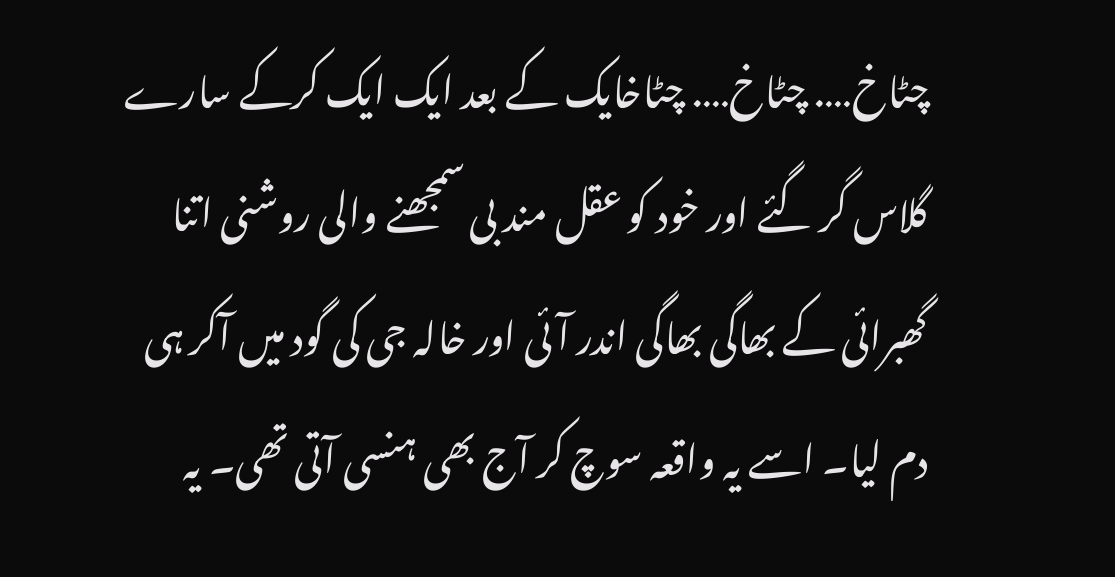چٹاخ…. چٹاخ…. چٹاخایک کے بعد ایک ایک کرکے سارے گلاس گر گئے اور خود کو عقل مند بی سمجھنے والی روشنی اتنا گھبرائی کے بھاگی بھاگی اندر آئی اور خالہ جی کی گود میں آکر ہی دم لیا۔ اسے یہ واقعہ سوچ کر آج بھی ہنسی آتی تھی۔ یہ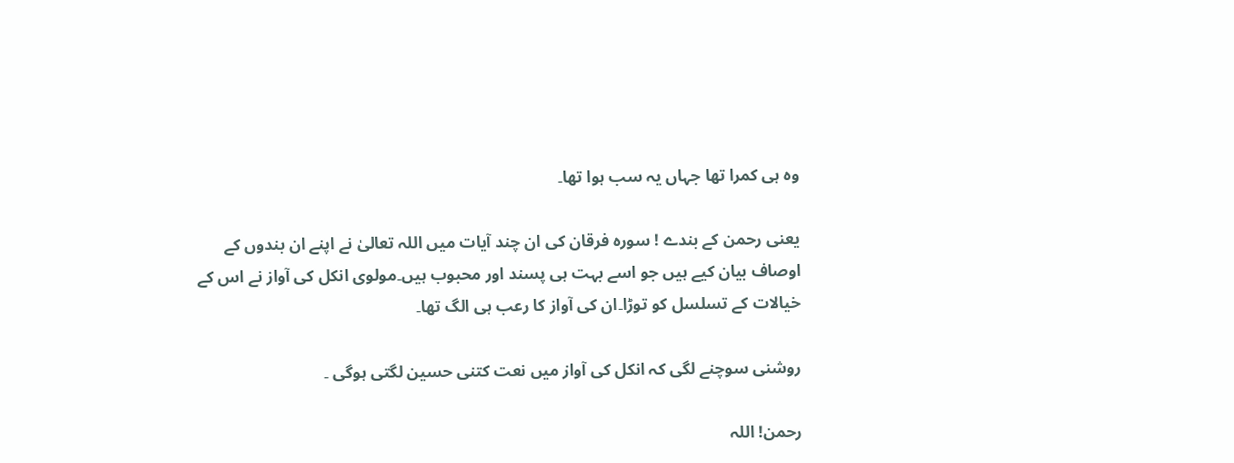وہ ہی کمرا تھا جہاں یہ سب ہوا تھا۔

یعنی رحمن کے بندے ! سورہ فرقان کی ان چند آیات میں اللہ تعالیٰ نے اپنے ان بندوں کے اوصاف بیان کیے ہیں جو اسے بہت ہی پسند اور محبوب ہیں۔مولوی انکل کی آواز نے اس کے خیالات کے تسلسل کو توڑا۔ان کی آواز کا رعب ہی الگ تھا۔

روشنی سوچنے لگی کہ انکل کی آواز میں نعت کتنی حسین لگتی ہوگی ۔

رحمن! اللہ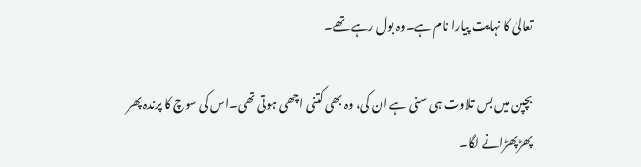تعالیٰ کا نہایت پیارا نام ہے۔وہ بول رہے تھے۔

بچپن میں بس تلاوت ہی سنی ہے ان کی، وہ بھی کتنی اچھی ہوتی تھی۔اس کی سوچ کا پرندہ پھر پھڑپھڑانے لگا۔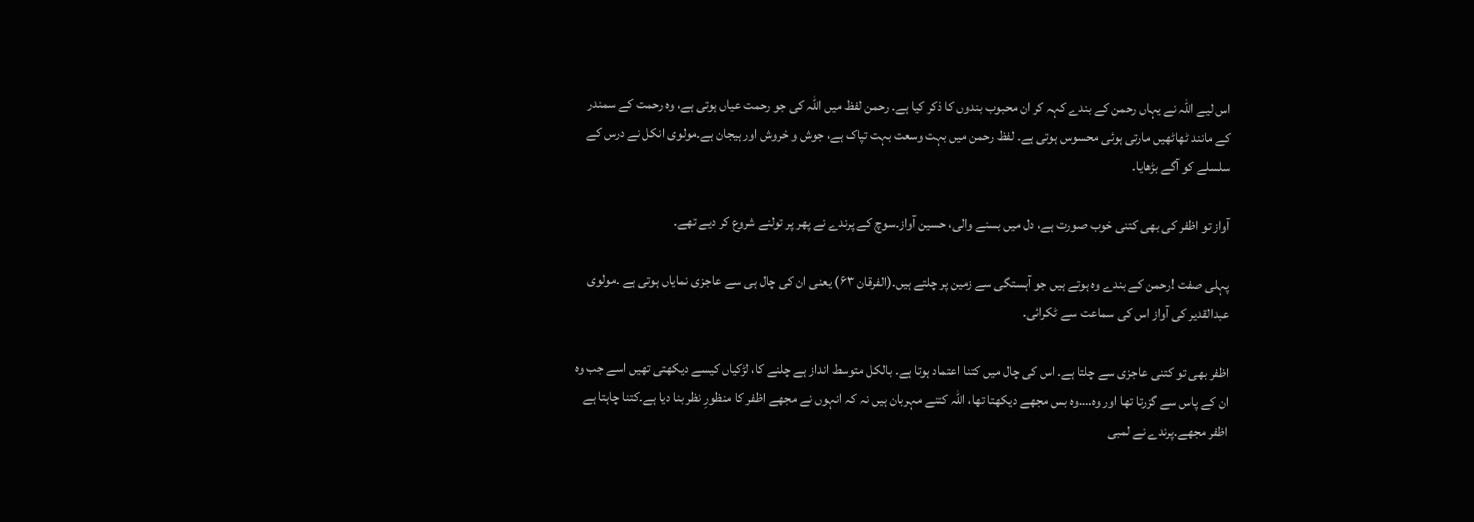اس لیے اللہ نے یہاں رحمن کے بندے کہہ کر ان محبوب بندوں کا ذکر کیا ہے۔ رحمن لفظ میں اللہ کی جو رحمت عیاں ہوتی ہے، وہ رحمت کے سمندر کے مانند ٹھاٹھیں مارتی ہوئی محسوس ہوتی ہے۔ لفظ رحمن میں بہت وسعت بہت تپاک ہے، جوش و خروش اور ہیجان ہے۔مولوی انکل نے درس کے سلسلے کو آگے بڑھایا۔

آواز تو اظفر کی بھی کتنی خوب صورت ہے، دل میں بسنے والی، حسین آواز۔سوچ کے پرندے نے پھر پر تولنے شروع کر دیے تھے۔

پہلی صفت !رحمن کے بندے وہ ہوتے ہیں جو آہستگی سے زمین پر چلتے ہیں۔(الفرقان ۶۳) یعنی ان کی چال ہی سے عاجزی نمایاں ہوتی ہے ۔مولوی عبدالقدیر کی آواز اس کی سماعت سے ٹکرائی۔

اظفر بھی تو کتنی عاجزی سے چلتا ہے۔ اس کی چال میں کتنا اعتماد ہوتا ہے۔ بالکل متوسط انداز ہے چلنے کا، لڑکیاں کیسے دیکھتی تھیں اسے جب وہ ان کے پاس سے گزرتا تھا اور وہ….وہ بس مجھے دیکھتا تھا، اللہ کتنے مہربان ہیں نہ کہ انہوں نے مجھے اظفر کا منظورِ نظر بنا دیا ہے۔کتنا چاہتا ہے اظفر مجھے۔پرندے نے لمبی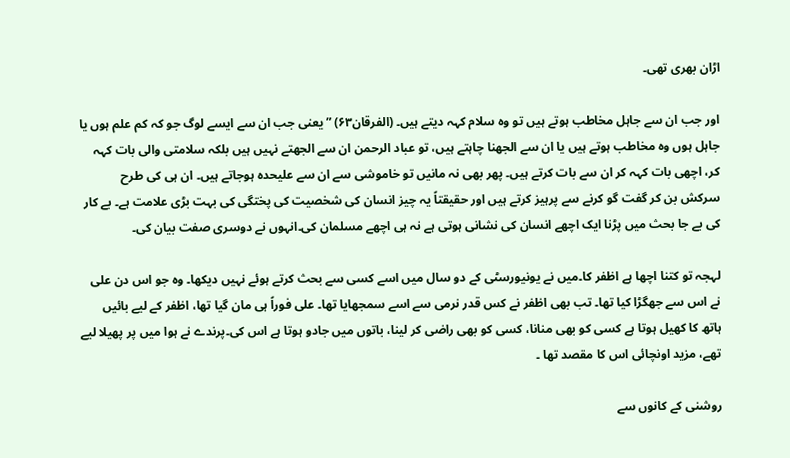اڑان بھری تھی۔

اور جب ان سے جاہل مخاطب ہوتے ہیں تو وہ سلام کہہ دیتے ہیں۔ (الفرقان۶۳) ”یعنی جب ان سے ایسے لوگ جو کہ کم علم ہوں یا جاہل ہوں وہ مخاطب ہوتے ہیں یا ان سے الجھنا چاہتے ہیں، تو عباد الرحمن ان سے الجھتے نہیں ہیں بلکہ سلامتی والی بات کہہ کر، اچھی بات کہہ کر ان سے بات کرتے ہیں۔ پھر بھی نہ مانیں تو خاموشی سے ان سے علیحدہ ہوجاتے ہیں۔ ان ہی کی طرح سرکش بن کر گفت گو کرنے سے پرہیز کرتے ہیں اور حقیقتاً یہ چیز انسان کی شخصیت کی پختگی کی بہت بڑی علامت ہے۔ بے کار کی بے جا بحث میں پڑنا ایک اچھے انسان کی نشانی ہوتی ہے نہ ہی اچھے مسلمان کی۔انہوں نے دوسری صفت بیان کی۔

لہجہ تو کتنا اچھا ہے اظفر کا۔میں نے یونیورسٹی کے دو سال میں اسے کسی سے بحث کرتے ہوئے نہیں دیکھا۔ وہ جو اس دن علی نے اس سے جھگڑا کیا تھا۔ تب بھی اظفر نے کس قدر نرمی سے اسے سمجھایا تھا۔ علی فوراً ہی مان گیا تھا، اظفر کے لیے بائیں ہاتھ کا کھیل ہوتا ہے کسی کو بھی منانا، کسی کو بھی راضی کر لینا، باتوں میں جادو ہوتا ہے اس کی۔پرندے نے ہوا میں پر پھیلا لیے تھے، مزید اونچائی اس کا مقصد تھا ۔

روشنی کے کانوں سے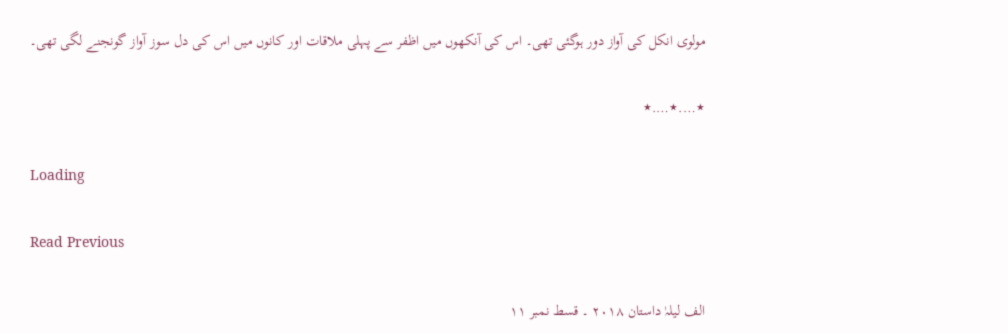مولوی انکل کی آواز دور ہوگئی تھی۔ اس کی آنکھوں میں اظفر سے پہلی ملاقات اور کانوں میں اس کی دل سوز آواز گونجنے لگی تھی۔

٭….٭….٭

Loading

Read Previous

الف لیلہٰ داستان ۲۰۱۸ ۔ قسط نمبر ۱۱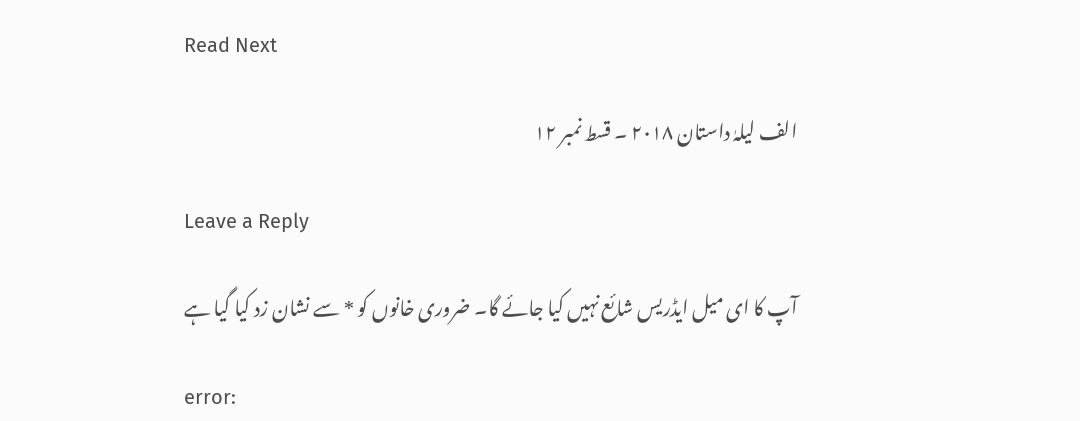Read Next

الف لیلہٰ داستان ۲۰۱۸ ۔ قسط نمبر ۱۲

Leave a Reply

آپ کا ای میل ایڈریس شائع نہیں کیا جائے گا۔ ضروری خانوں کو * سے نشان زد کیا گیا ہے

error: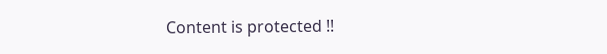Content is protected !!